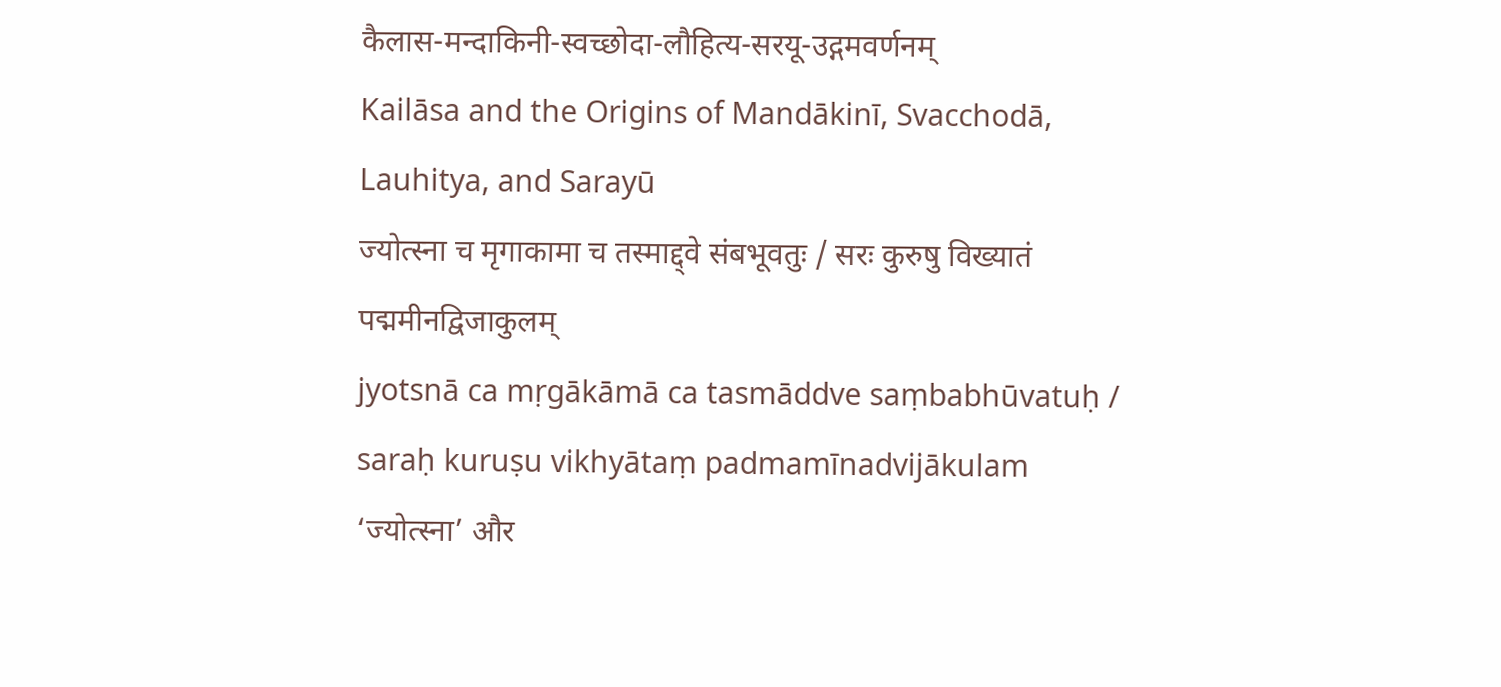कैलास-मन्दाकिनी-स्वच्छोदा-लौहित्य-सरयू-उद्गमवर्णनम्
Kailāsa and the Origins of Mandākinī, Svacchodā, Lauhitya, and Sarayū
ज्योत्स्ना च मृगाकामा च तस्माद्द्वे संबभूवतुः / सरः कुरुषु विख्यातं पद्ममीनद्विजाकुलम्
jyotsnā ca mṛgākāmā ca tasmāddve saṃbabhūvatuḥ / saraḥ kuruṣu vikhyātaṃ padmamīnadvijākulam
‘ज्योत्स्ना’ और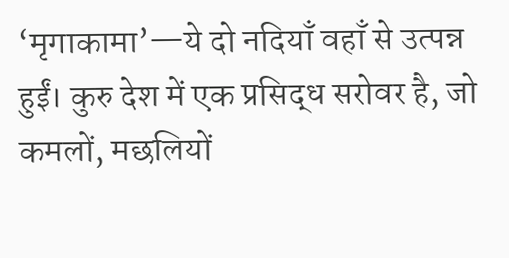‘मृगाकामा’—ये दो नदियाँ वहाँ से उत्पन्न हुईं। कुरु देश में एक प्रसिद्ध सरोवर है, जो कमलों, मछलियों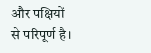और पक्षियों से परिपूर्ण है।